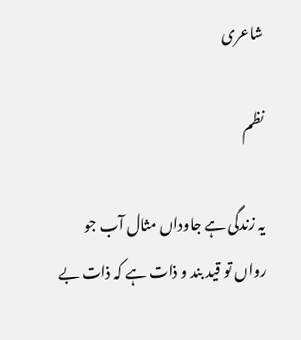شاعری

نظم

یہ زندگی ہے جاوداں مثال آب جو رواں تو قید بند و ذات ہے کہ ذات بے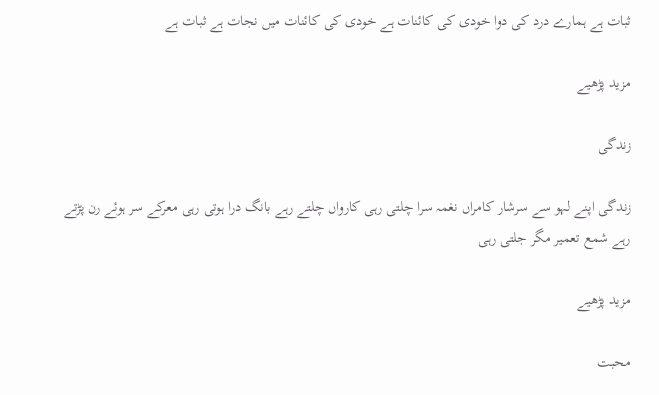ثبات ہے ہمارے درد کی دوا خودی کی کائنات ہے خودی کی کائنات میں نجات ہے ثبات ہے

مزید پڑھیے

زندگی

زندگی اپنے لہو سے سرشار کامراں نغمہ سرا چلتی رہی کارواں چلتے رہے بانگ درا ہوتی رہی معرکے سر ہوئے رن پڑتے رہے شمع تعمیر مگر جلتی رہی

مزید پڑھیے

محبت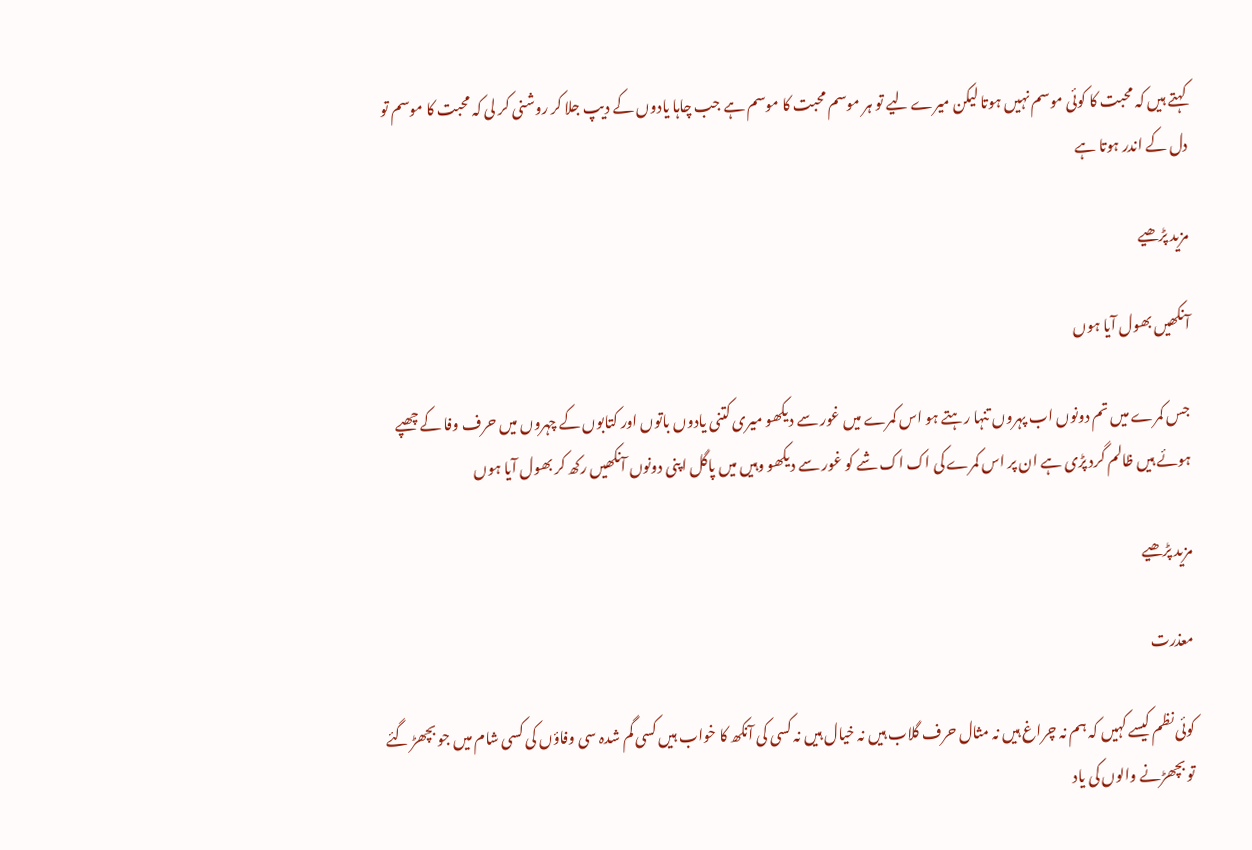کہتے ہیں کہ محبت کا کوئی موسم نہیں ہوتا لیکن میرے لیے تو ہر موسم محبت کا موسم ہے جب چاہا یادوں کے دیپ جلا کر روشنی کر لی کہ محبت کا موسم تو دل کے اندر ہوتا ہے

مزید پڑھیے

آنکھیں بھول آیا ہوں

جس کمرے میں تم دونوں اب پہروں تنہا رہتے ہو اس کمرے میں غور سے دیکھو میری کتنی یادوں باتوں اور کتابوں کے چہروں میں حرف وفا کے چھپے ہوئے ہیں ظالم گرد پڑی ہے ان پر اس کمرے کی اک اک شے کو غور سے دیکھو وہیں میں پاگل اپنی دونوں آنکھیں رکھ کر بھول آیا ہوں

مزید پڑھیے

معذرت

کوئی نظم کیسے کہیں کہ ہم نہ چراغ ہیں نہ مثال حرف گلاب ہیں نہ خیال ہیں نہ کسی کی آنکھ کا خواب ہیں کسی گم شدہ سی وفاؤں کی کسی شام میں جو بچھڑ گئے تو بچھڑنے والوں کی یاد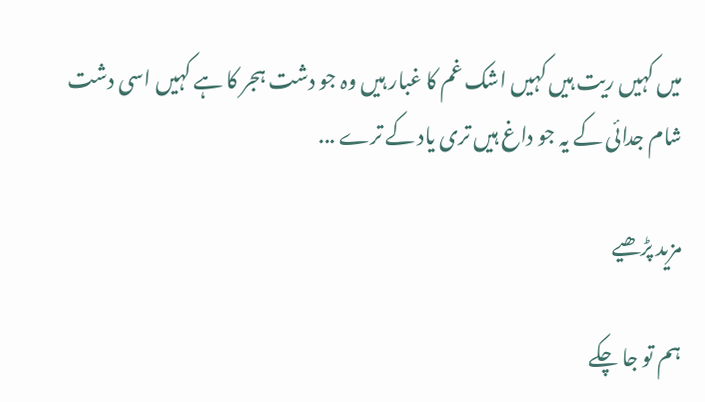میں کہیں ریت ہیں کہیں اشک غم کا غبار ہیں وہ جو دشت ہجر کا ہے کہیں اسی دشت شام جدائی کے یہ جو داغ ہیں تری یاد کے ترے ...

مزید پڑھیے

ہم تو جا چکے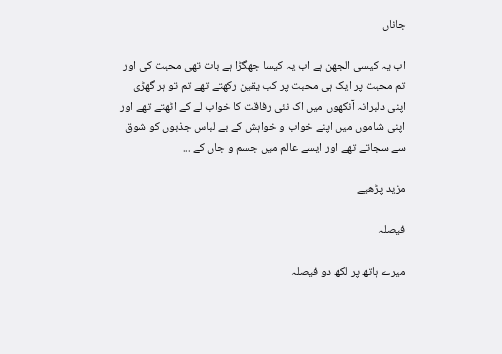جاناں

اب یہ کیسی الجھن ہے اب یہ کیسا جھگڑا ہے بات تھی محبت کی اور تم محبت پر ایک ہی محبت پر کب یقین رکھتے تھے تم تو ہر گھڑی اپنی دلبرانہ آنکھوں میں اک نئی رفاقت کا خواب لے کے اٹھتے تھے اور اپنی شاموں میں اپنے خواب و خواہش کے بے لباس جذبوں کو شوق سے سجاتے تھے اور ایسے عالم میں جسم و جاں کے ...

مزید پڑھیے

فیصلہ

میرے ہاتھ پر لکھ دو فیصلہ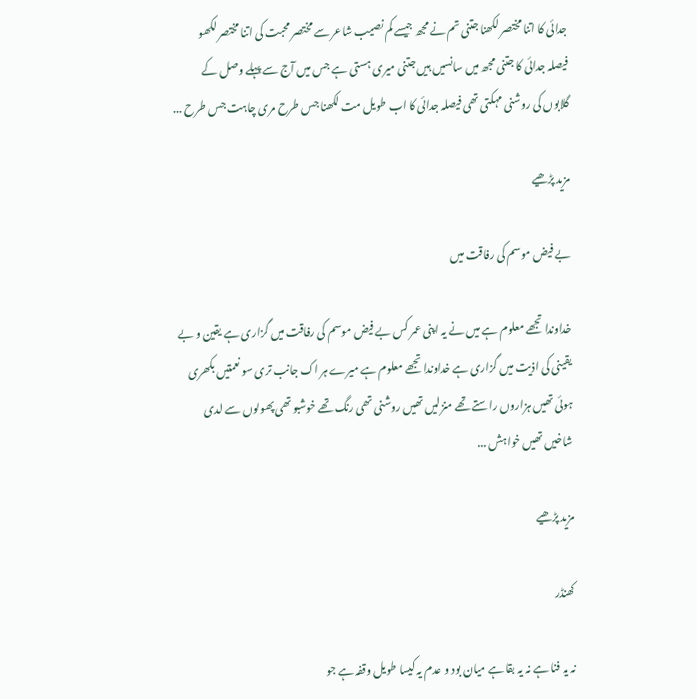جدائی کا اتنا مختصر لکھنا جتنی تم نے مجھ جیسے کم نصیب شاعر سے مختصر محبت کی اتنا مختصر لکھو فیصلہ جدائی کا جتنی مجھ میں سانسیں ہیں جتنی میری ہستی ہے جس میں آج سے پہلے وصل کے گلابوں کی روشنی مہکتی تھی فیصلہ جدائی کا اب طویل مت لکھنا جس طرح مری چاہت جس طرح ...

مزید پڑھیے

بے فیض موسم کی رفاقت میں

خداوندا تجھے معلوم ہے میں نے یہ اپنی عمر کس بے فیض موسم کی رفاقت میں گزاری ہے یقین و بے یقینی کی اذیت میں گزاری ہے خداوندا تجھے معلوم ہے میرے ہر اک جانب تری سو نعمتیں بکھری ہوئی تھیں ہزاروں راستے تھے منزلیں تھیں روشنی تھی رنگ تھے خوشبو تھی پھولوں سے لدی شاخیں تھیں خواہش ...

مزید پڑھیے

کھنڈر

نہ یہ فنا ہے نہ یہ بقا ہے میان بود و عدم یہ کیسا طویل وقفہ ہے جو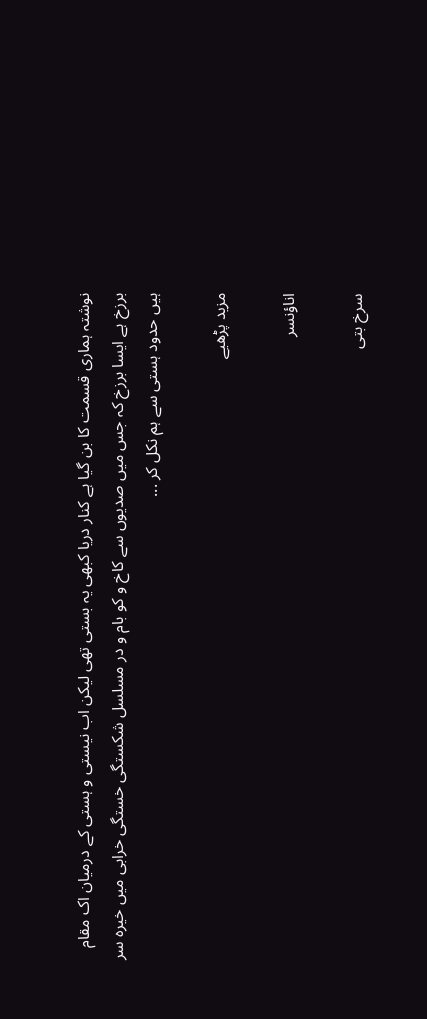نوشتہ ہماری قسمت کا بن گیا ہے کنار دریا کبھی یہ بستی تھی لیکن اب نیستی و ہستی کے درمیان اک مقام‌‌ برزخ ہے ایسا برزخ کہ جس میں صدیوں سے کاخ و کو بام و در مسلسل شکستگی خستگی خرابی میں خیرہ سر ہیں حدود ہستی سے ہم نکل کر ...

مزید پڑھیے

اناؤنسر

سرخ بتی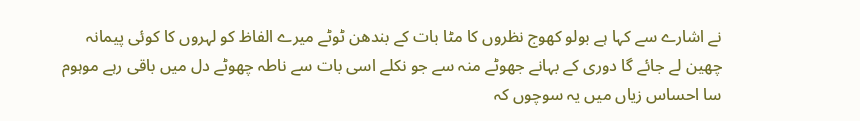نے اشارے سے کہا ہے بولو کھوج نظروں کا مٹا بات کے بندھن ٹوٹے میرے الفاظ کو لہروں کا کوئی پیمانہ چھین لے جائے گا دوری کے بہانے جھوٹے منہ سے جو نکلے اسی بات سے ناطہ چھوٹے دل میں باقی رہے موہوم سا احساس زیاں میں یہ سوچوں کہ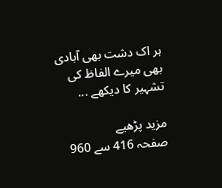ہر اک دشت بھی آبادی بھی میرے الفاظ کی تشہیر کا دیکھے ...

مزید پڑھیے
صفحہ 416 سے 960